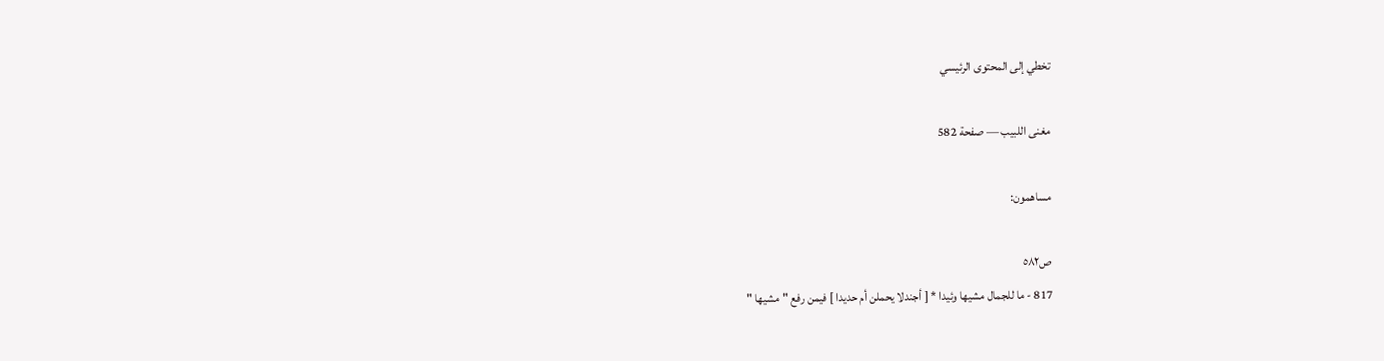تخطي إلى المحتوى الرئيسي

مغنى اللبيب — صفحة 582

مساهمون:

ص٥٨٢
817 - ما للجمال مشيها وئيدا * [ أجندلا يحملن أم حديدا ] فيمن رفع " مشيها "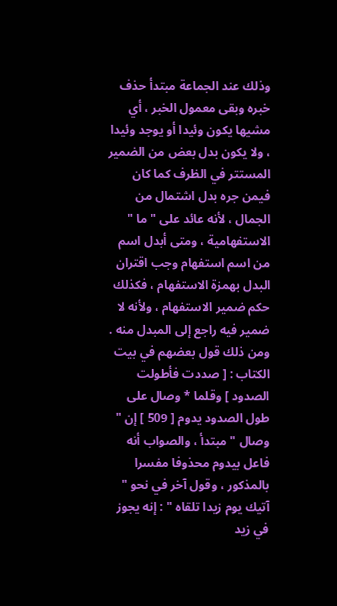وذلك عند الجماعة مبتدأ حذف خبره وبقى معمول الخبر ، أي مشيها يكون وئيدا أو يوجد وئيدا ، ولا يكون بدل بعض من الضمير المستتر في الظرف كما كان فيمن جره بدل اشتمال من الجمال ، لأنه عائد على " ما " الاستفهامية ، ومتى أبدل اسم من اسم استفهام وجب اقتران البدل بهمزة الاستفهام ، فكذلك حكم ضمير الاستفهام ، ولأنه لا ضمير فيه راجع إلى المبدل منه . ومن ذلك قول بعضهم في بيت الكتاب : [ صددت فأطولت الصدود ] وقلما * وصال على طول الصدود يدوم [ 509 ] إن " وصال " مبتدأ ، والصواب أنه فاعل بيدوم محذوفا مفسرا بالمذكور ، وقول آخر في نحو " آتيك يوم زيدا تلقاه " : إنه يجوز في زيد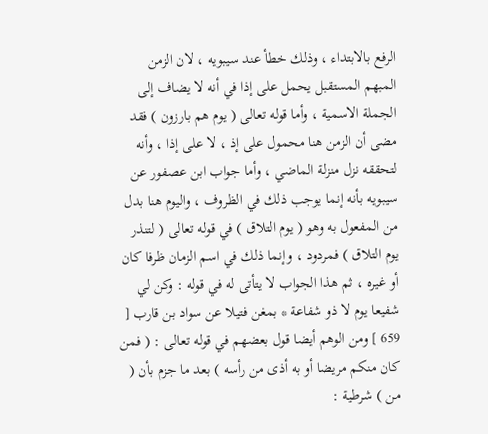الرفع بالابتداء ، وذلك خطأ عند سيبويه ، لان الزمن المبهم المستقبل يحمل على إذا في أنه لا يضاف إلى الجملة الاسمية ، وأما قوله تعالى ( يوم هم بارزون ) فقد مضى أن الزمن هنا محمول على إذ ، لا على إذا ، وأنه لتحققه نزل منزلة الماضي ، وأما جواب ابن عصفور عن سيبويه بأنه إنما يوجب ذلك في الظروف ، واليوم هنا بدل من المفعول به وهو ( يوم التلاق ) في قوله تعالى ( لتنذر يوم التلاق ) فمردود ، وإنما ذلك في اسم الزمان ظرفا كان أو غيره ، ثم هذا الجواب لا يتأتى له في قوله : وكن لي شفيعا يوم لا ذو شفاعة * بمغن فتيلا عن سواد بن قارب [ 659 ] ومن الوهم أيضا قول بعضهم في قوله تعالى : ( فمن كان منكم مريضا أو به أذى من رأسه ) بعد ما جزم بأن ( من ) شرطية :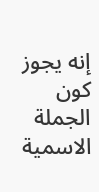إنه يجوز كون الجملة الاسمية